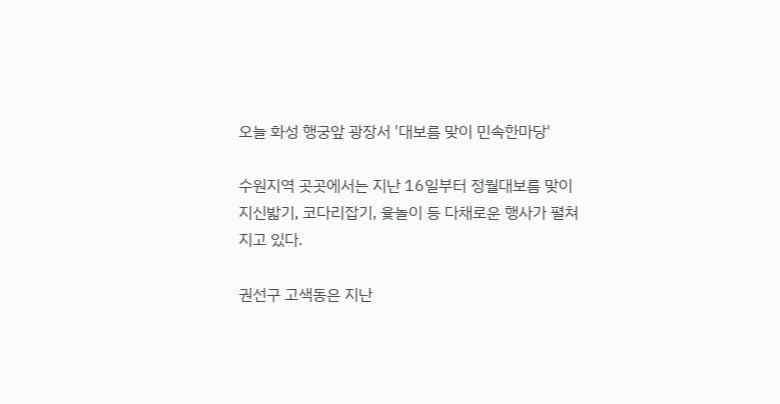오늘 화성 행궁앞 광장서 '대보름 맞이 민속한마당'

수원지역 곳곳에서는 지난 16일부터 정월대보름 맞이 지신밟기, 코다리잡기, 윷놀이 등 다채로운 행사가 펼쳐지고 있다.

권선구 고색동은 지난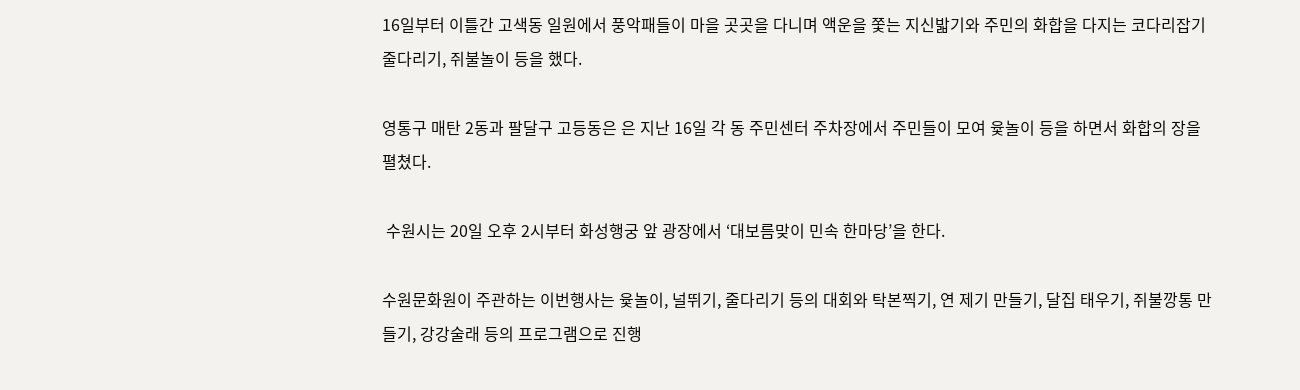16일부터 이틀간 고색동 일원에서 풍악패들이 마을 곳곳을 다니며 액운을 쫓는 지신밟기와 주민의 화합을 다지는 코다리잡기 줄다리기, 쥐불놀이 등을 했다.

영통구 매탄 2동과 팔달구 고등동은 은 지난 16일 각 동 주민센터 주차장에서 주민들이 모여 윷놀이 등을 하면서 화합의 장을 펼쳤다.

 수원시는 20일 오후 2시부터 화성행궁 앞 광장에서 ‘대보름맞이 민속 한마당’을 한다.

수원문화원이 주관하는 이번행사는 윷놀이, 널뛰기, 줄다리기 등의 대회와 탁본찍기, 연 제기 만들기, 달집 태우기, 쥐불깡통 만들기, 강강술래 등의 프로그램으로 진행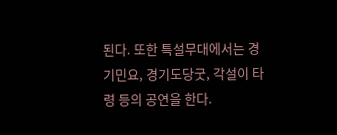된다. 또한 특설무대에서는 경기민요, 경기도당굿, 각설이 타령 등의 공연을 한다.